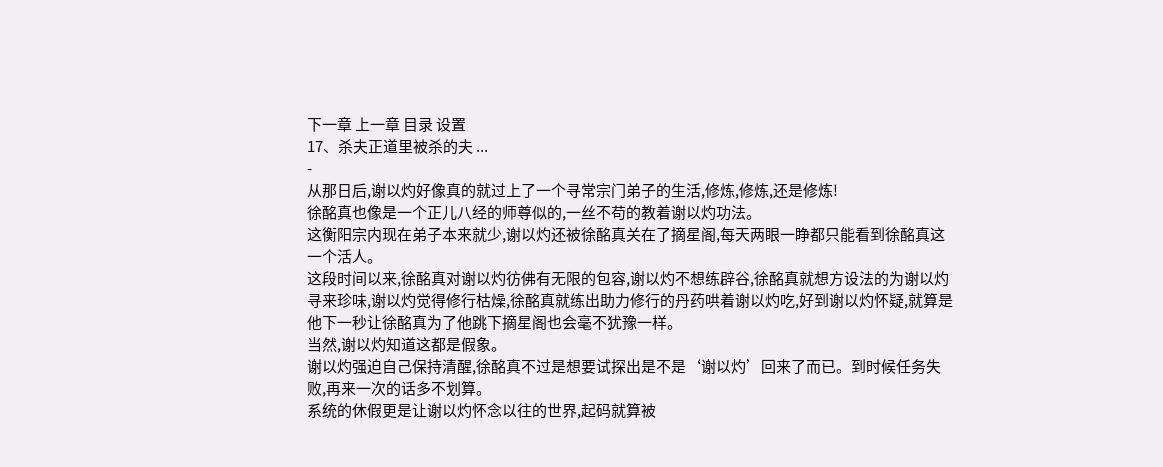下一章 上一章 目录 设置
17、杀夫正道里被杀的夫 ...
-
从那日后,谢以灼好像真的就过上了一个寻常宗门弟子的生活,修炼,修炼,还是修炼!
徐酩真也像是一个正儿八经的师尊似的,一丝不苟的教着谢以灼功法。
这衡阳宗内现在弟子本来就少,谢以灼还被徐酩真关在了摘星阁,每天两眼一睁都只能看到徐酩真这一个活人。
这段时间以来,徐酩真对谢以灼彷佛有无限的包容,谢以灼不想练辟谷,徐酩真就想方设法的为谢以灼寻来珍味,谢以灼觉得修行枯燥,徐酩真就练出助力修行的丹药哄着谢以灼吃,好到谢以灼怀疑,就算是他下一秒让徐酩真为了他跳下摘星阁也会毫不犹豫一样。
当然,谢以灼知道这都是假象。
谢以灼强迫自己保持清醒,徐酩真不过是想要试探出是不是‘谢以灼’回来了而已。到时候任务失败,再来一次的话多不划算。
系统的休假更是让谢以灼怀念以往的世界,起码就算被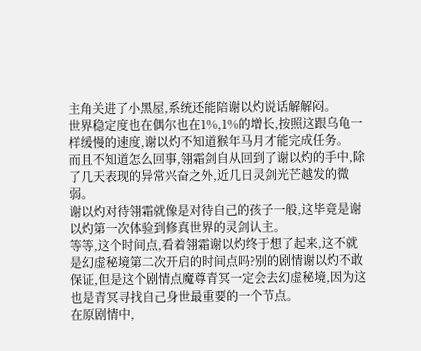主角关进了小黑屋,系统还能陪谢以灼说话解解闷。
世界稳定度也在偶尔也在1%,1%的增长,按照这跟乌龟一样缓慢的速度,谢以灼不知道猴年马月才能完成任务。
而且不知道怎么回事,翎霜剑自从回到了谢以灼的手中,除了几天表现的异常兴奋之外,近几日灵剑光芒越发的微弱。
谢以灼对待翎霜就像是对待自己的孩子一般,这毕竟是谢以灼第一次体验到修真世界的灵剑认主。
等等,这个时间点,看着翎霜谢以灼终于想了起来,这不就是幻虚秘境第二次开启的时间点吗?别的剧情谢以灼不敢保证,但是这个剧情点魔尊青冥一定会去幻虚秘境,因为这也是青冥寻找自己身世最重要的一个节点。
在原剧情中,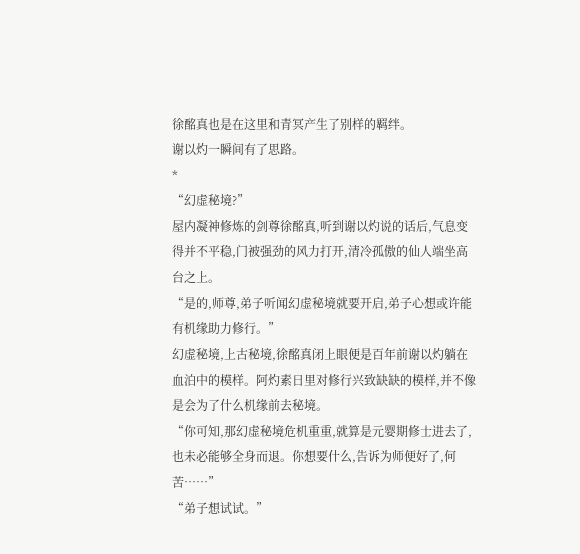徐酩真也是在这里和青冥产生了别样的羁绊。
谢以灼一瞬间有了思路。
*
“幻虚秘境?”
屋内凝神修炼的剑尊徐酩真,听到谢以灼说的话后,气息变得并不平稳,门被强劲的风力打开,清冷孤傲的仙人端坐高台之上。
“是的,师尊,弟子听闻幻虚秘境就要开启,弟子心想或许能有机缘助力修行。”
幻虚秘境,上古秘境,徐酩真闭上眼便是百年前谢以灼躺在血泊中的模样。阿灼素日里对修行兴致缺缺的模样,并不像是会为了什么机缘前去秘境。
“你可知,那幻虚秘境危机重重,就算是元婴期修士进去了,也未必能够全身而退。你想要什么,告诉为师便好了,何苦……”
“弟子想试试。”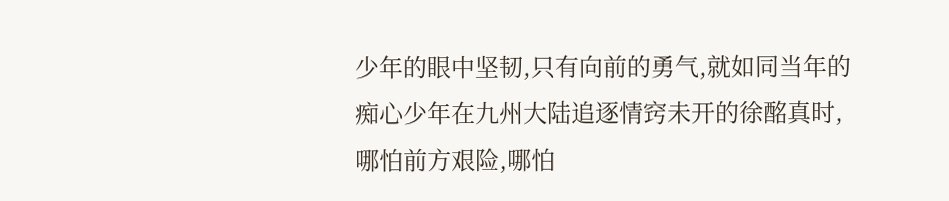少年的眼中坚韧,只有向前的勇气,就如同当年的痴心少年在九州大陆追逐情窍未开的徐酩真时,哪怕前方艰险,哪怕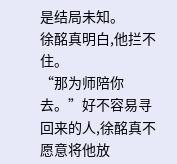是结局未知。
徐酩真明白,他拦不住。
“那为师陪你去。”好不容易寻回来的人,徐酩真不愿意将他放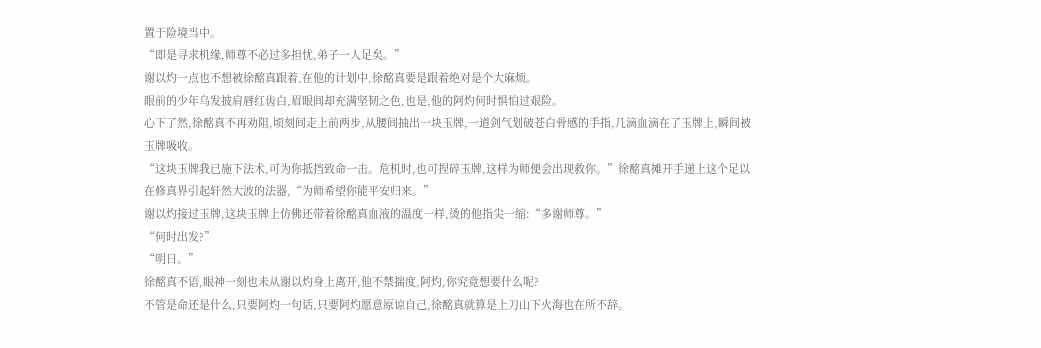置于险境当中。
“即是寻求机缘,师尊不必过多担忧,弟子一人足矣。”
谢以灼一点也不想被徐酩真跟着,在他的计划中,徐酩真要是跟着绝对是个大麻烦。
眼前的少年乌发披肩唇红齿白,眉眼间却充满坚韧之色,也是,他的阿灼何时惧怕过艰险。
心下了然,徐酩真不再劝阻,顷刻间走上前两步,从腰间抽出一块玉牌,一道剑气划破苍白骨感的手指,几滴血滴在了玉牌上,瞬间被玉牌吸收。
“这块玉牌我已施下法术,可为你抵挡致命一击。危机时,也可捏碎玉牌,这样为师便会出现救你。”徐酩真摊开手递上这个足以在修真界引起轩然大波的法器,“为师希望你能平安归来。”
谢以灼接过玉牌,这块玉牌上仿佛还带着徐酩真血液的温度一样,烫的他指尖一缩:“多谢师尊。”
“何时出发?”
“明日。”
徐酩真不语,眼神一刻也未从谢以灼身上离开,他不禁揣度,阿灼,你究竟想要什么呢?
不管是命还是什么,只要阿灼一句话,只要阿灼愿意原谅自己,徐酩真就算是上刀山下火海也在所不辞。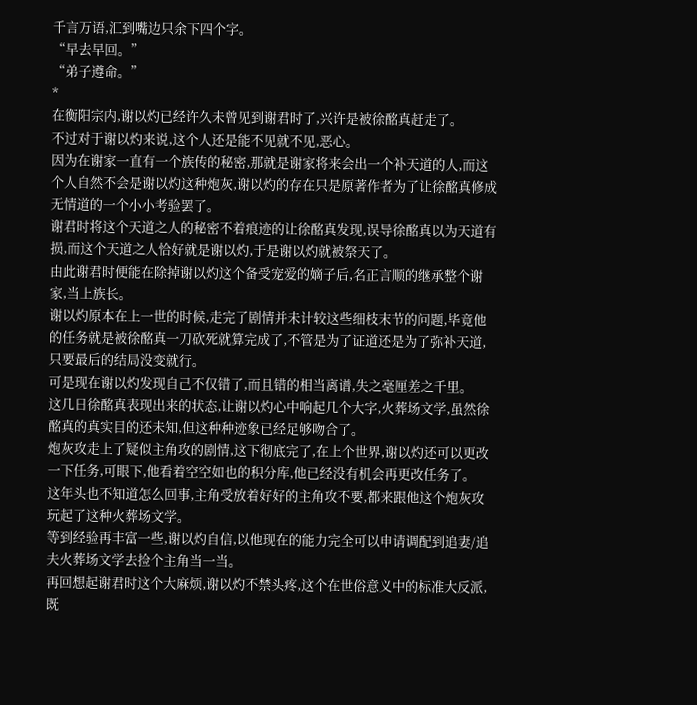千言万语,汇到嘴边只余下四个字。
“早去早回。”
“弟子遵命。”
*
在衡阳宗内,谢以灼已经许久未曾见到谢君时了,兴许是被徐酩真赶走了。
不过对于谢以灼来说,这个人还是能不见就不见,恶心。
因为在谢家一直有一个族传的秘密,那就是谢家将来会出一个补天道的人,而这个人自然不会是谢以灼这种炮灰,谢以灼的存在只是原著作者为了让徐酩真修成无情道的一个小小考验罢了。
谢君时将这个天道之人的秘密不着痕迹的让徐酩真发现,误导徐酩真以为天道有损,而这个天道之人恰好就是谢以灼,于是谢以灼就被祭天了。
由此谢君时便能在除掉谢以灼这个备受宠爱的嫡子后,名正言顺的继承整个谢家,当上族长。
谢以灼原本在上一世的时候,走完了剧情并未计较这些细枝末节的问题,毕竟他的任务就是被徐酩真一刀砍死就算完成了,不管是为了证道还是为了弥补天道,只要最后的结局没变就行。
可是现在谢以灼发现自己不仅错了,而且错的相当离谱,失之毫厘差之千里。
这几日徐酩真表现出来的状态,让谢以灼心中响起几个大字,火葬场文学,虽然徐酩真的真实目的还未知,但这种种迹象已经足够吻合了。
炮灰攻走上了疑似主角攻的剧情,这下彻底完了,在上个世界,谢以灼还可以更改一下任务,可眼下,他看着空空如也的积分库,他已经没有机会再更改任务了。
这年头也不知道怎么回事,主角受放着好好的主角攻不要,都来跟他这个炮灰攻玩起了这种火葬场文学。
等到经验再丰富一些,谢以灼自信,以他现在的能力完全可以申请调配到追妻/追夫火葬场文学去捡个主角当一当。
再回想起谢君时这个大麻烦,谢以灼不禁头疼,这个在世俗意义中的标准大反派,既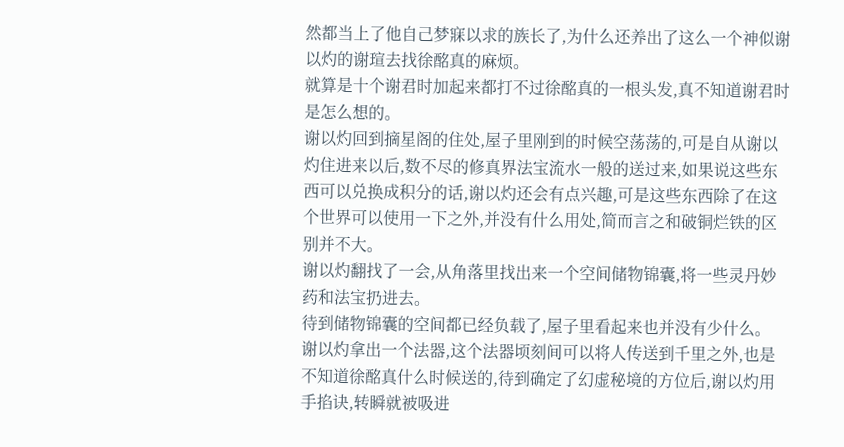然都当上了他自己梦寐以求的族长了,为什么还养出了这么一个神似谢以灼的谢瑄去找徐酩真的麻烦。
就算是十个谢君时加起来都打不过徐酩真的一根头发,真不知道谢君时是怎么想的。
谢以灼回到摘星阁的住处,屋子里刚到的时候空荡荡的,可是自从谢以灼住进来以后,数不尽的修真界法宝流水一般的送过来,如果说这些东西可以兑换成积分的话,谢以灼还会有点兴趣,可是这些东西除了在这个世界可以使用一下之外,并没有什么用处,简而言之和破铜烂铁的区别并不大。
谢以灼翻找了一会,从角落里找出来一个空间储物锦囊,将一些灵丹妙药和法宝扔进去。
待到储物锦囊的空间都已经负载了,屋子里看起来也并没有少什么。
谢以灼拿出一个法器,这个法器顷刻间可以将人传送到千里之外,也是不知道徐酩真什么时候送的,待到确定了幻虚秘境的方位后,谢以灼用手掐诀,转瞬就被吸进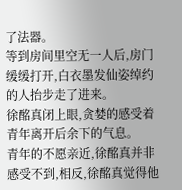了法器。
等到房间里空无一人后,房门缓缓打开,白衣墨发仙姿绰约的人抬步走了进来。
徐酩真闭上眼,贪婪的感受着青年离开后余下的气息。
青年的不愿亲近,徐酩真并非感受不到,相反,徐酩真觉得他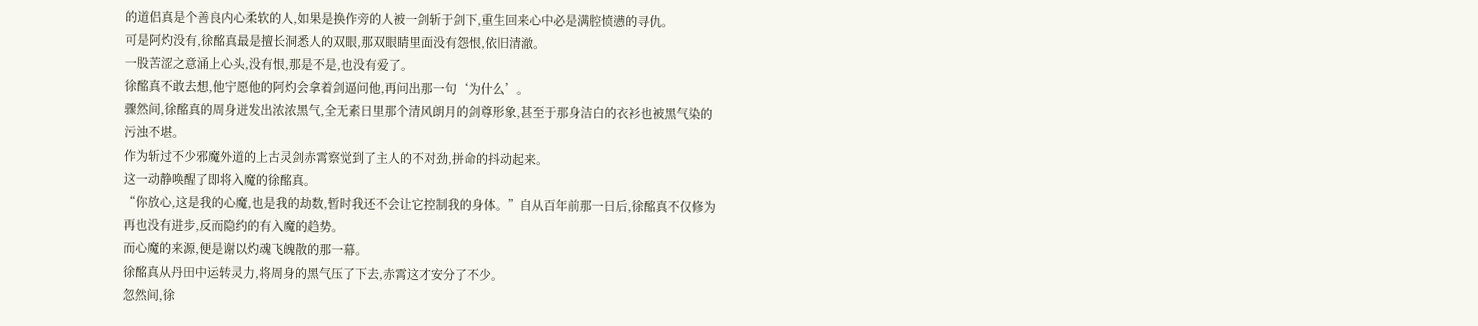的道侣真是个善良内心柔软的人,如果是换作旁的人被一剑斩于剑下,重生回来心中必是满腔愤懑的寻仇。
可是阿灼没有,徐酩真最是擅长洞悉人的双眼,那双眼睛里面没有怨恨,依旧清澈。
一股苦涩之意涌上心头,没有恨,那是不是,也没有爱了。
徐酩真不敢去想,他宁愿他的阿灼会拿着剑逼问他,再问出那一句‘为什么’。
骤然间,徐酩真的周身迸发出浓浓黑气,全无素日里那个清风朗月的剑尊形象,甚至于那身洁白的衣衫也被黑气染的污浊不堪。
作为斩过不少邪魔外道的上古灵剑赤霄察觉到了主人的不对劲,拼命的抖动起来。
这一动静唤醒了即将入魔的徐酩真。
“你放心,这是我的心魔,也是我的劫数,暂时我还不会让它控制我的身体。”自从百年前那一日后,徐酩真不仅修为再也没有进步,反而隐约的有入魔的趋势。
而心魔的来源,便是谢以灼魂飞魄散的那一幕。
徐酩真从丹田中运转灵力,将周身的黑气压了下去,赤霄这才安分了不少。
忽然间,徐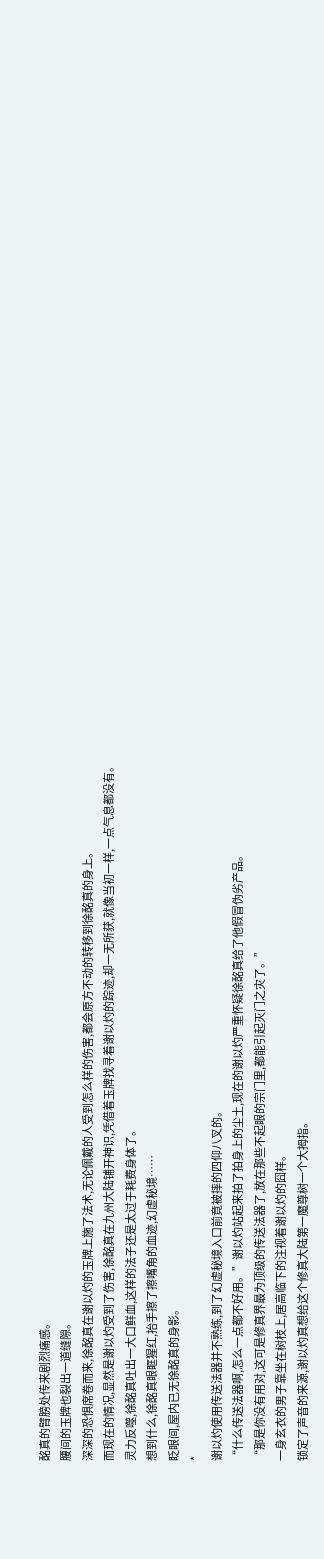酩真的臂膀处传来剧烈痛感。
腰间的玉牌也裂出一道缝隙。
深深的恐惧席卷而来,徐酩真在谢以灼的玉牌上施了法术,无论佩戴的人受到怎么样的伤害,都会原方不动的转移到徐酩真的身上。
而现在的情况,显然是谢以灼受到了伤害,徐酩真在九州大陆铺开神识,凭借着玉牌找寻着谢以灼的踪迹,却一无所获,就像当初一样,一点气息都没有。
灵力反噬,徐酩真吐出一大口鲜血,这样的法子还是太过于耗费身体了。
想到什么,徐酩真眼眶猩红,抬手擦了擦嘴角的血迹,幻虚秘境……
眨眼间,屋内已无徐酩真的身影。
*
谢以灼使用传送法器并不熟练,到了幻虚秘境入口前竟被摔的四仰八叉的。
“什么传送法器啊,怎么一点都不好用。”谢以灼站起来拍了拍身上的尘土,现在的谢以灼严重怀疑徐酩真给了他假冒伪劣产品。
“那是你没有用对,这可是修真界最为顶级的传送法器了,放在那些不起眼的宗门里,都能引起灭门之灾了。”
一身玄衣的男子靠坐在树枝上,居高临下的注视着谢以灼的囧样。
锁定了声音的来源,谢以灼真想给这个修真大陆第一魔尊树一个大拇指。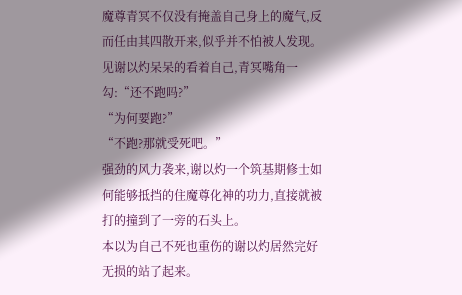魔尊青冥不仅没有掩盖自己身上的魔气,反而任由其四散开来,似乎并不怕被人发现。
见谢以灼呆呆的看着自己,青冥嘴角一勾:“还不跑吗?”
“为何要跑?”
“不跑?那就受死吧。”
强劲的风力袭来,谢以灼一个筑基期修士如何能够抵挡的住魔尊化神的功力,直接就被打的撞到了一旁的石头上。
本以为自己不死也重伤的谢以灼居然完好无损的站了起来。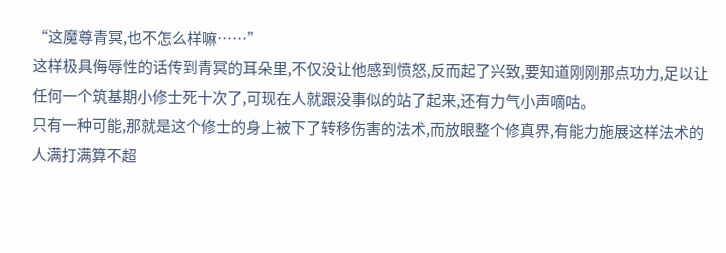“这魔尊青冥,也不怎么样嘛……”
这样极具侮辱性的话传到青冥的耳朵里,不仅没让他感到愤怒,反而起了兴致,要知道刚刚那点功力,足以让任何一个筑基期小修士死十次了,可现在人就跟没事似的站了起来,还有力气小声嘀咕。
只有一种可能,那就是这个修士的身上被下了转移伤害的法术,而放眼整个修真界,有能力施展这样法术的人满打满算不超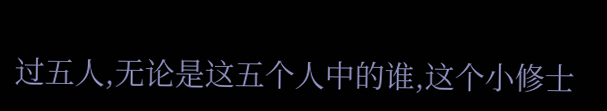过五人,无论是这五个人中的谁,这个小修士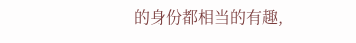的身份都相当的有趣,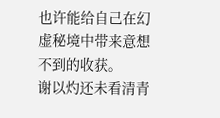也许能给自己在幻虚秘境中带来意想不到的收获。
谢以灼还未看清青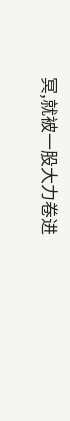冥,就被一股大力卷进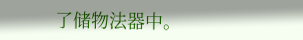了储物法器中。